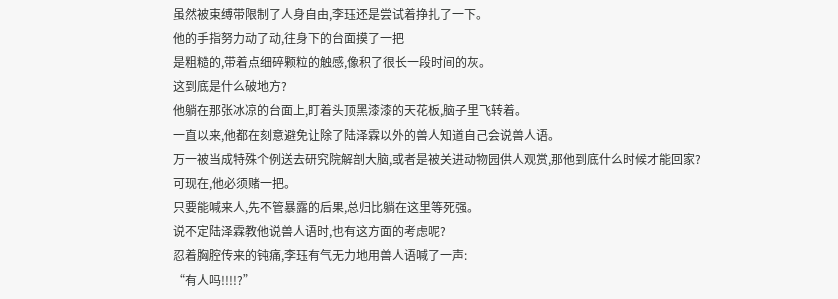虽然被束缚带限制了人身自由,李珏还是尝试着挣扎了一下。
他的手指努力动了动,往身下的台面摸了一把
是粗糙的,带着点细碎颗粒的触感,像积了很长一段时间的灰。
这到底是什么破地方?
他躺在那张冰凉的台面上,盯着头顶黑漆漆的天花板,脑子里飞转着。
一直以来,他都在刻意避免让除了陆泽霖以外的兽人知道自己会说兽人语。
万一被当成特殊个例送去研究院解剖大脑,或者是被关进动物园供人观赏,那他到底什么时候才能回家?
可现在,他必须赌一把。
只要能喊来人,先不管暴露的后果,总归比躺在这里等死强。
说不定陆泽霖教他说兽人语时,也有这方面的考虑呢?
忍着胸腔传来的钝痛,李珏有气无力地用兽人语喊了一声:
“有人吗!!!!?”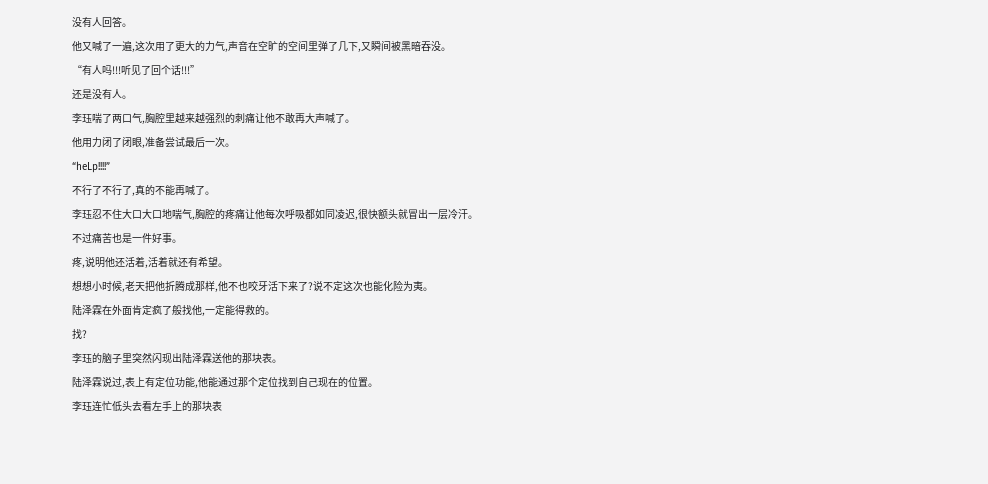没有人回答。
他又喊了一遍,这次用了更大的力气,声音在空旷的空间里弹了几下,又瞬间被黑暗吞没。
“有人吗!!!听见了回个话!!!”
还是没有人。
李珏喘了两口气,胸腔里越来越强烈的刺痛让他不敢再大声喊了。
他用力闭了闭眼,准备尝试最后一次。
“heLp!!!!”
不行了不行了,真的不能再喊了。
李珏忍不住大口大口地喘气,胸腔的疼痛让他每次呼吸都如同凌迟,很快额头就冒出一层冷汗。
不过痛苦也是一件好事。
疼,说明他还活着,活着就还有希望。
想想小时候,老天把他折腾成那样,他不也咬牙活下来了?说不定这次也能化险为夷。
陆泽霖在外面肯定疯了般找他,一定能得救的。
找?
李珏的脑子里突然闪现出陆泽霖送他的那块表。
陆泽霖说过,表上有定位功能,他能通过那个定位找到自己现在的位置。
李珏连忙低头去看左手上的那块表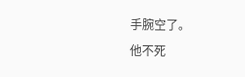手腕空了。
他不死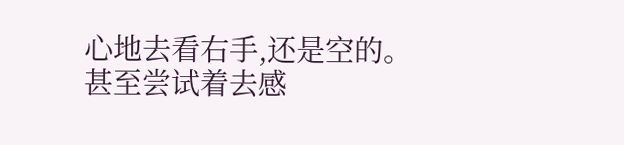心地去看右手,还是空的。
甚至尝试着去感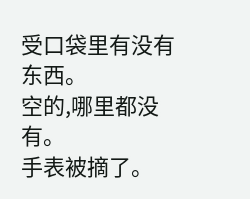受口袋里有没有东西。
空的,哪里都没有。
手表被摘了。